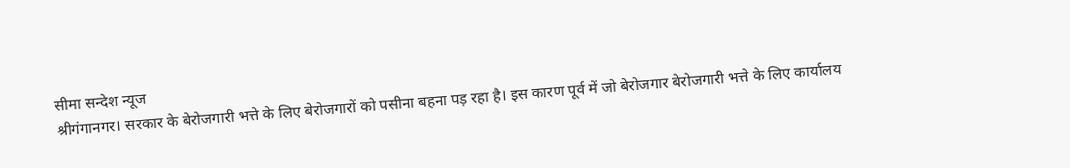सीमा सन्देश न्यूज
श्रीगंगानगर। सरकार के बेरोजगारी भत्ते के लिए बेरोजगारों को पसीना बहना पड़ रहा है। इस कारण पूर्व में जो बेरोजगार बेरोजगारी भत्ते के लिए कार्यालय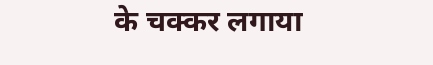के चक्कर लगाया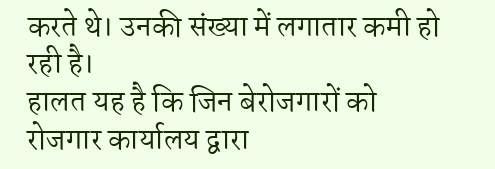करते थे। उनकी संख्या में लगातार कमी हो रही है।
हालत यह है कि जिन बेरोजगारों को रोजगार कार्यालय द्वारा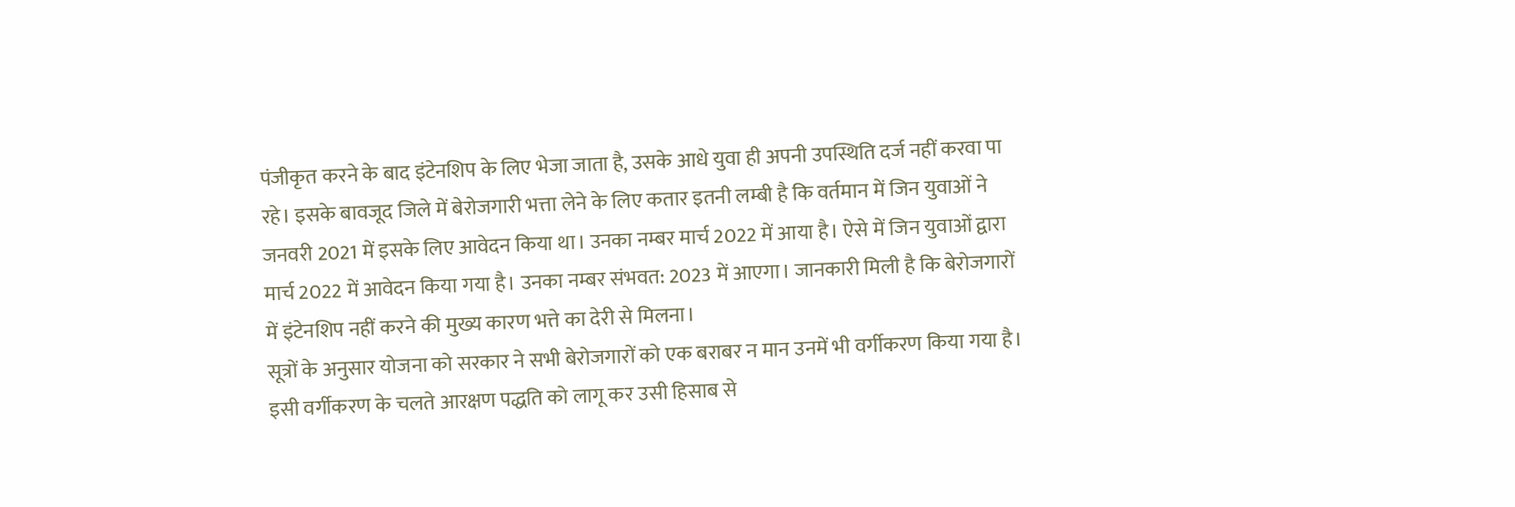पंजीकृत करने के बाद इंटेनशिप के लिए भेजा जाता है, उसके आधे युवा ही अपनी उपस्थिति दर्ज नहीं करवा पा रहे। इसके बावजूद जिले में बेरोजगारी भत्ता लेने के लिए कतार इतनी लम्बी है कि वर्तमान में जिन युवाओं ने जनवरी 2021 में इसके लिए आवेदन किया था। उनका नम्बर मार्च 2022 में आया है। ऐसे में जिन युवाओं द्वारा मार्च 2022 में आवेदन किया गया है। उनका नम्बर संभवत: 2023 में आएगा। जानकारी मिली है कि बेरोजगारों में इंटेनशिप नहीं करने की मुख्य कारण भत्ते का देरी से मिलना।
सूत्रों के अनुसार योजना को सरकार ने सभी बेरोजगारों को एक बराबर न मान उनमें भी वर्गीकरण किया गया है। इसी वर्गीकरण के चलते आरक्षण पद्धति को लागू कर उसी हिसाब से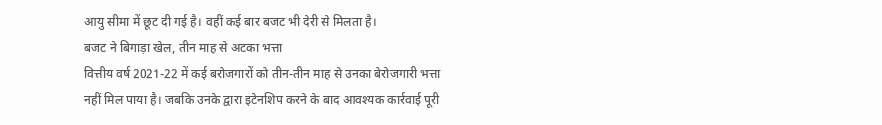आयु सीमा में छूट दी गई है। वहीं कई बार बजट भी देरी से मिलता है।
बजट ने बिगाड़ा खेल, तीन माह से अटका भत्ता
वित्तीय वर्ष 2021-22 में कई बरोजगारों को तीन-तीन माह से उनका बेरोजगारी भत्ता नहीं मिल पाया है। जबकि उनके द्वारा इटेनशिप करने के बाद आवश्यक कार्रवाई पूरी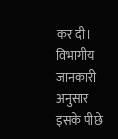कर दी। विभागीय जानकारी अनुसार इसके पीछे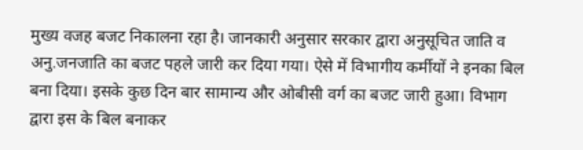मुख्य वजह बजट निकालना रहा है। जानकारी अनुसार सरकार द्वारा अनुसूचित जाति व अनु.जनजाति का बजट पहले जारी कर दिया गया। ऐसे में विभागीय कर्मीयों ने इनका बिल बना दिया। इसके कुछ दिन बार सामान्य और ओबीसी वर्ग का बजट जारी हुआ। विभाग द्वारा इस के बिल बनाकर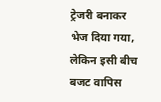ट्रेजरी बनाकर भेज दिया गया, लेकिन इसी बीच बजट वापिस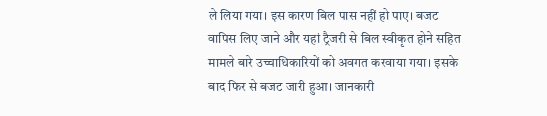ले लिया गया। इस कारण बिल पास नहीं हो पाए। बजट वापिस लिए जाने और यहां ट्रैजरी से बिल स्वीकृत होने सहित मामले बारे उच्चाधिकारियों को अवगत करवाया गया। इसके बाद फिर से बजट जारी हुआ। जानकारी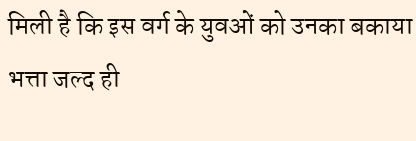मिली है कि इस वर्ग के युवओं को उनका बकाया भत्ता जल्द ही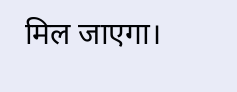मिल जाएगा।